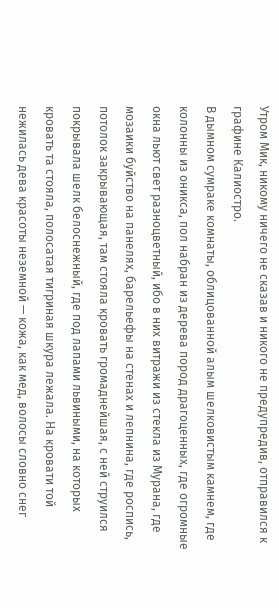Утром Мик, никому ничего не сказав и никого не предупредив, отправился к графине Калиостро.
В дымном сумраке комнаты, облицованной алым шелковистым камнем, где колонны из оникса, пол набран из дерева пород драгоценных, где огромные окна льют свет разноцветный, ибо в них витражи из стекла из Мурана, где мозаики буйство на панелях, барельефы на стенах и лепнина, где роспись, потолок закрывающая, там стояла кровать громаднейшая, с ней струился покрывала шелк белоснежный, где под лапами львиными, на которых кровать та стояла, полосатая тигриная шкура лежала. На кровати той нежилась дева красоты неземной — кожа, как мед, волосы словно снег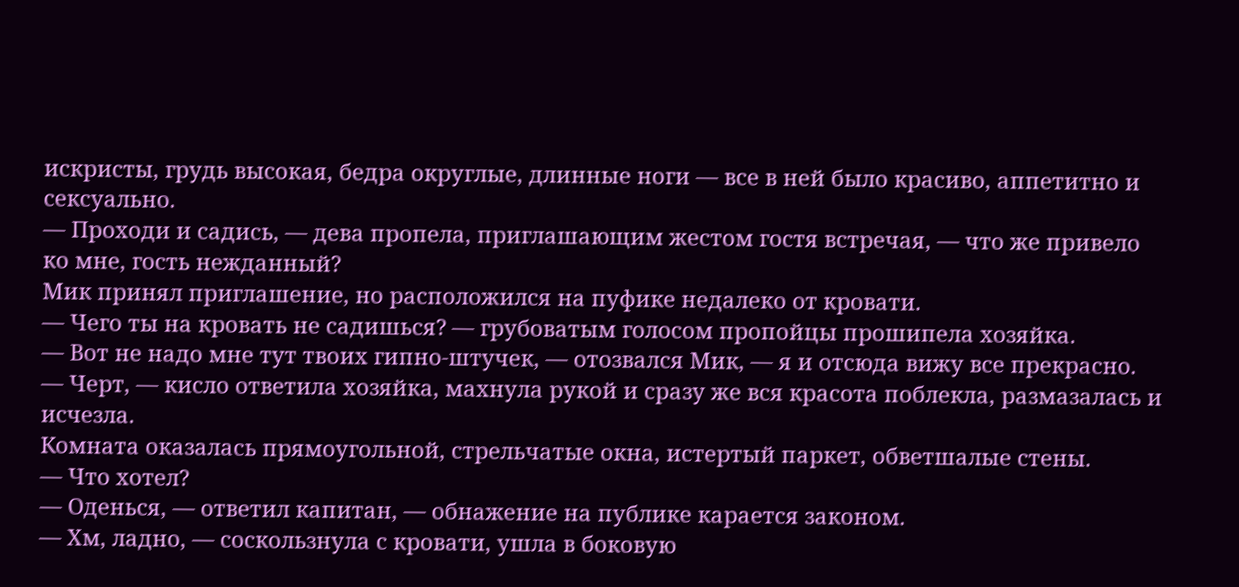искристы, грудь высокая, бедра округлые, длинные ноги — все в ней было красиво, аппетитно и сексуально.
— Проходи и садись, — дева пропела, приглашающим жестом гостя встречая, — что же привело ко мне, гость нежданный?
Мик принял приглашение, но расположился на пуфике недалеко от кровати.
— Чего ты на кровать не садишься? — грубоватым голосом пропойцы прошипела хозяйка.
— Вот не надо мне тут твоих гипно-штучек, — отозвался Мик, — я и отсюда вижу все прекрасно.
— Черт, — кисло ответила хозяйка, махнула рукой и сразу же вся красота поблекла, размазалась и исчезла.
Комната оказалась прямоугольной, стрельчатые окна, истертый паркет, обветшалые стены.
— Что хотел?
— Оденься, — ответил капитан, — обнажение на публике карается законом.
— Хм, ладно, — соскользнула с кровати, ушла в боковую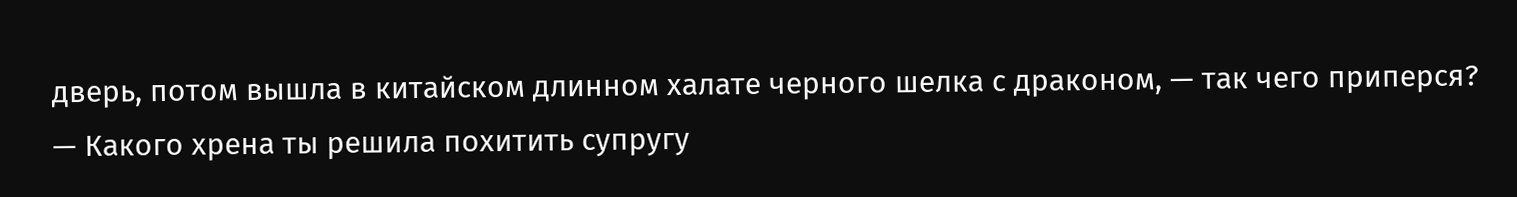дверь, потом вышла в китайском длинном халате черного шелка с драконом, — так чего приперся?
— Какого хрена ты решила похитить супругу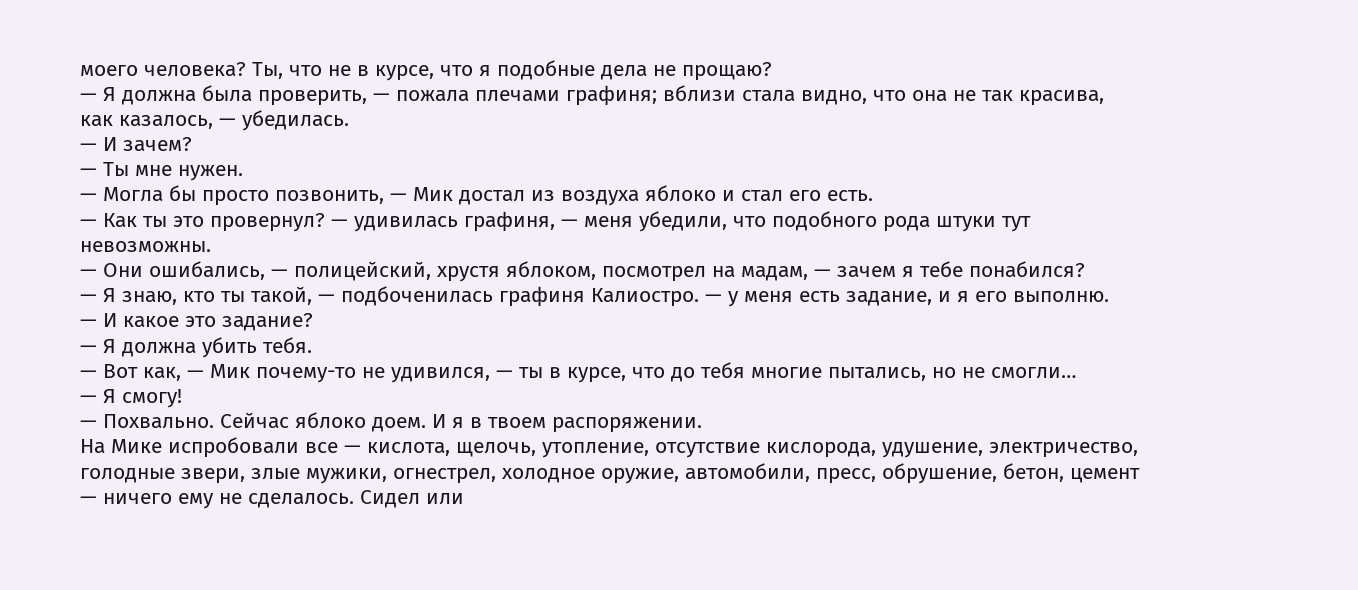моего человека? Ты, что не в курсе, что я подобные дела не прощаю?
— Я должна была проверить, — пожала плечами графиня; вблизи стала видно, что она не так красива, как казалось, — убедилась.
— И зачем?
— Ты мне нужен.
— Могла бы просто позвонить, — Мик достал из воздуха яблоко и стал его есть.
— Как ты это провернул? — удивилась графиня, — меня убедили, что подобного рода штуки тут невозможны.
— Они ошибались, — полицейский, хрустя яблоком, посмотрел на мадам, — зачем я тебе понабился?
— Я знаю, кто ты такой, — подбоченилась графиня Калиостро. — у меня есть задание, и я его выполню.
— И какое это задание?
— Я должна убить тебя.
— Вот как, — Мик почему-то не удивился, — ты в курсе, что до тебя многие пытались, но не смогли…
— Я смогу!
— Похвально. Сейчас яблоко доем. И я в твоем распоряжении.
На Мике испробовали все — кислота, щелочь, утопление, отсутствие кислорода, удушение, электричество, голодные звери, злые мужики, огнестрел, холодное оружие, автомобили, пресс, обрушение, бетон, цемент — ничего ему не сделалось. Сидел или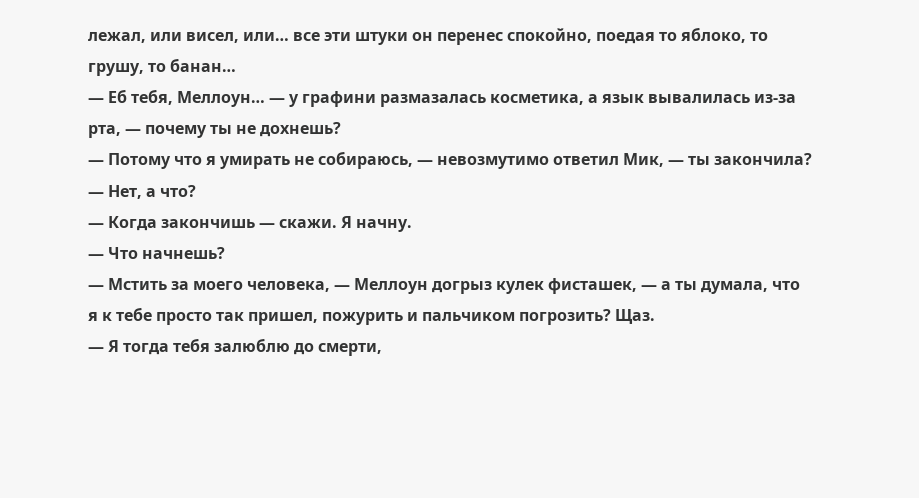лежал, или висел, или… все эти штуки он перенес спокойно, поедая то яблоко, то грушу, то банан…
— Еб тебя, Меллоун… — у графини размазалась косметика, а язык вывалилась из-за рта, — почему ты не дохнешь?
— Потому что я умирать не собираюсь, — невозмутимо ответил Мик, — ты закончила?
— Нет, а что?
— Когда закончишь — скажи. Я начну.
— Что начнешь?
— Мстить за моего человека, — Меллоун догрыз кулек фисташек, — а ты думала, что я к тебе просто так пришел, пожурить и пальчиком погрозить? Щаз.
— Я тогда тебя залюблю до смерти,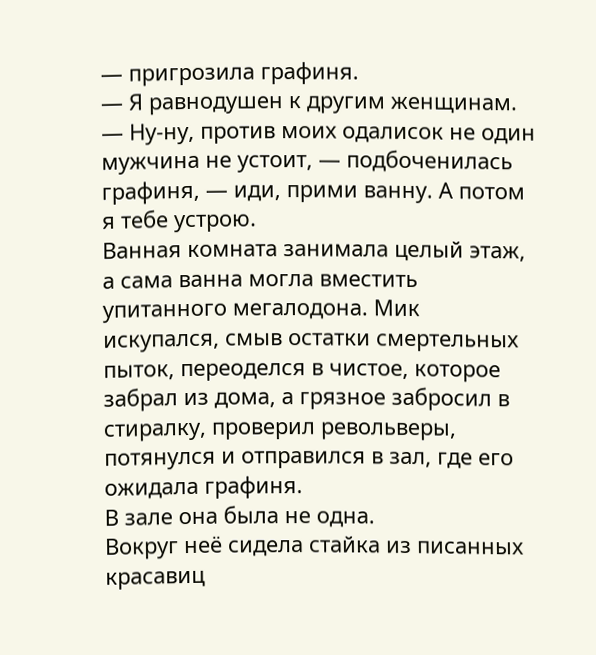— пригрозила графиня.
— Я равнодушен к другим женщинам.
— Ну-ну, против моих одалисок не один мужчина не устоит, — подбоченилась графиня, — иди, прими ванну. А потом я тебе устрою.
Ванная комната занимала целый этаж, а сама ванна могла вместить упитанного мегалодона. Мик искупался, смыв остатки смертельных пыток, переоделся в чистое, которое забрал из дома, а грязное забросил в стиралку, проверил револьверы, потянулся и отправился в зал, где его ожидала графиня.
В зале она была не одна.
Вокруг неё сидела стайка из писанных красавиц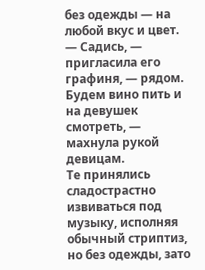без одежды — на любой вкус и цвет.
— Садись, — пригласила его графиня, — рядом. Будем вино пить и на девушек смотреть, — махнула рукой девицам.
Те принялись сладострастно извиваться под музыку, исполняя обычный стриптиз, но без одежды, зато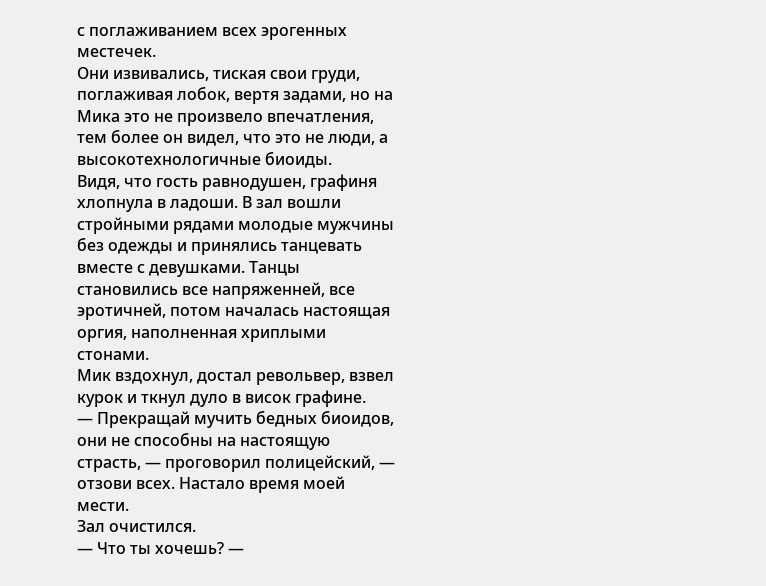с поглаживанием всех эрогенных местечек.
Они извивались, тиская свои груди, поглаживая лобок, вертя задами, но на Мика это не произвело впечатления, тем более он видел, что это не люди, а высокотехнологичные биоиды.
Видя, что гость равнодушен, графиня хлопнула в ладоши. В зал вошли стройными рядами молодые мужчины без одежды и принялись танцевать вместе с девушками. Танцы становились все напряженней, все эротичней, потом началась настоящая оргия, наполненная хриплыми стонами.
Мик вздохнул, достал револьвер, взвел курок и ткнул дуло в висок графине.
— Прекращай мучить бедных биоидов, они не способны на настоящую страсть, — проговорил полицейский, — отзови всех. Настало время моей мести.
Зал очистился.
— Что ты хочешь? —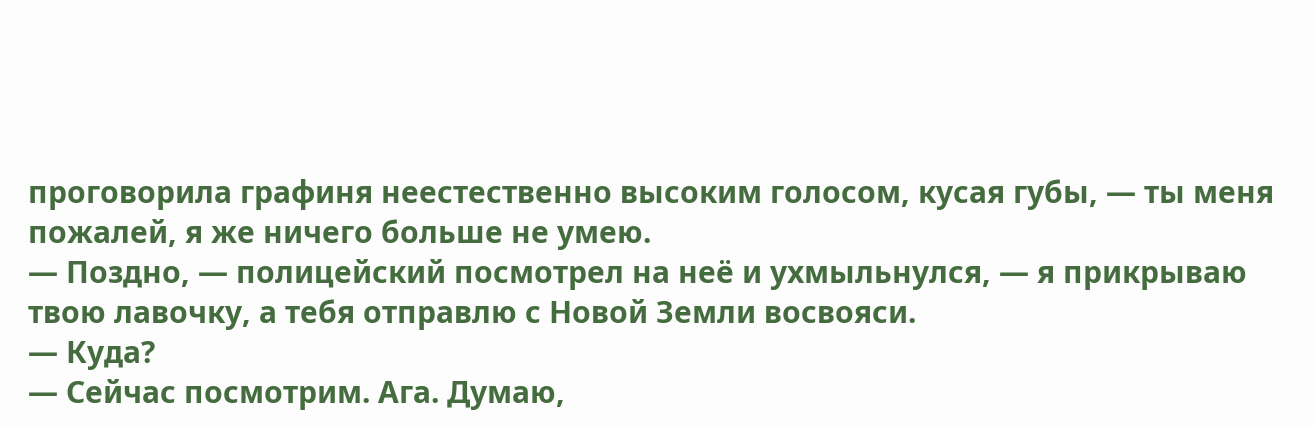проговорила графиня неестественно высоким голосом, кусая губы, — ты меня пожалей, я же ничего больше не умею.
— Поздно, — полицейский посмотрел на неё и ухмыльнулся, — я прикрываю твою лавочку, а тебя отправлю с Новой Земли восвояси.
— Куда?
— Сейчас посмотрим. Ага. Думаю,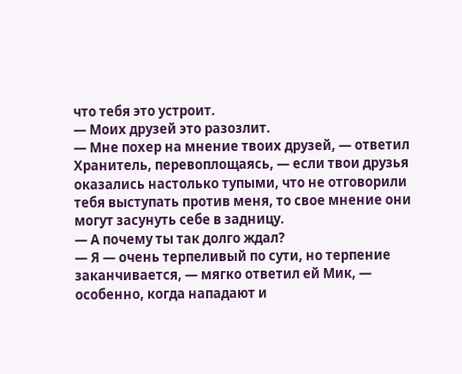что тебя это устроит.
— Моих друзей это разозлит.
— Мне похер на мнение твоих друзей, — ответил Хранитель, перевоплощаясь, — если твои друзья оказались настолько тупыми, что не отговорили тебя выступать против меня, то свое мнение они могут засунуть себе в задницу.
— А почему ты так долго ждал?
— Я — очень терпеливый по сути, но терпение заканчивается, — мягко ответил ей Мик, — особенно, когда нападают и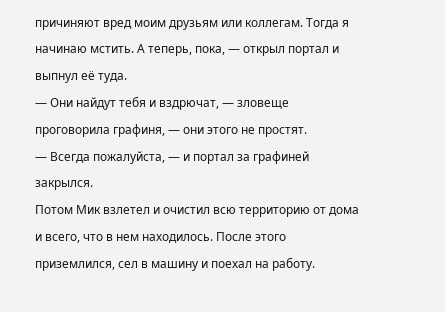причиняют вред моим друзьям или коллегам. Тогда я начинаю мстить. А теперь, пока, — открыл портал и выпнул её туда.
— Они найдут тебя и вздрючат, — зловеще проговорила графиня, — они этого не простят.
— Всегда пожалуйста, — и портал за графиней закрылся.
Потом Мик взлетел и очистил всю территорию от дома и всего, что в нем находилось. После этого приземлился, сел в машину и поехал на работу.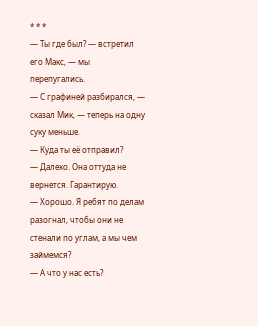* * *
— Ты где был? — встретил его Макс, — мы перепугались.
— С графиней разбирался, — сказал Мик, — теперь на одну суку меньше.
— Куда ты её отправил?
— Далеко. Она оттуда не вернется. Гарантирую.
— Хорошо. Я ребят по делам разогнал, чтобы они не стенали по углам, а мы чем займемся?
— А что у нас есть?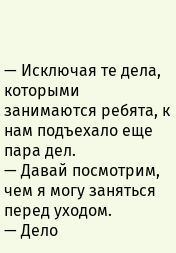— Исключая те дела, которыми занимаются ребята, к нам подъехало еще пара дел.
— Давай посмотрим, чем я могу заняться перед уходом.
— Дело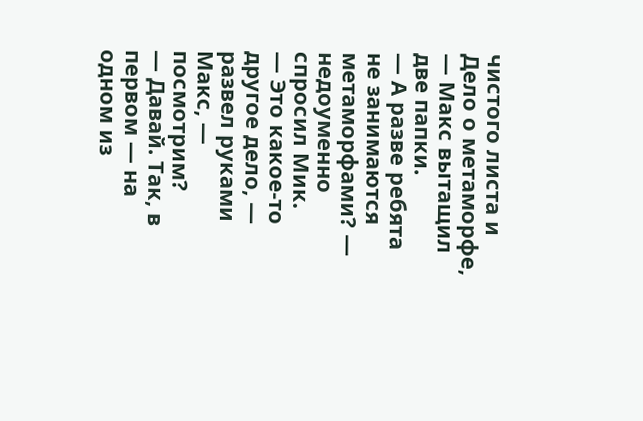чистого листа и Дело о метаморфе, — Макс вытащил две папки.
— А разве ребята не занимаются метаморфами? — недоуменно спросил Мик.
— Это какое-то другое дело, — развел руками Макс, — посмотрим?
— Давай. Так, в первом — на одном из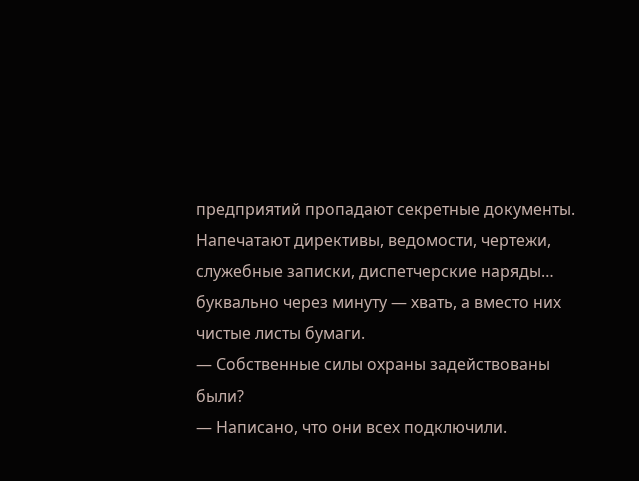предприятий пропадают секретные документы. Напечатают директивы, ведомости, чертежи, служебные записки, диспетчерские наряды… буквально через минуту — хвать, а вместо них чистые листы бумаги.
— Собственные силы охраны задействованы были?
— Написано, что они всех подключили.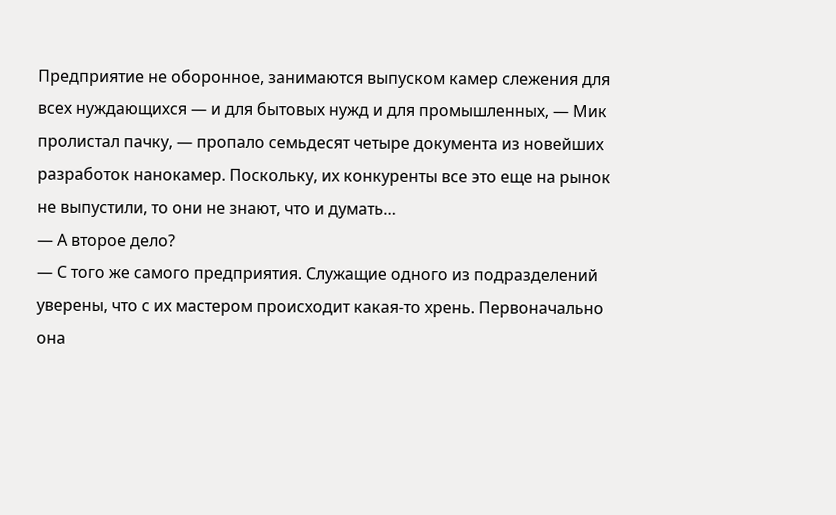Предприятие не оборонное, занимаются выпуском камер слежения для всех нуждающихся — и для бытовых нужд и для промышленных, — Мик пролистал пачку, — пропало семьдесят четыре документа из новейших разработок нанокамер. Поскольку, их конкуренты все это еще на рынок не выпустили, то они не знают, что и думать…
— А второе дело?
— С того же самого предприятия. Служащие одного из подразделений уверены, что с их мастером происходит какая-то хрень. Первоначально она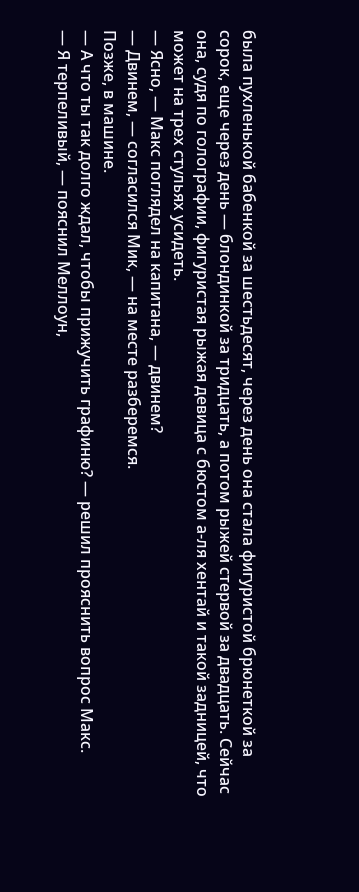была пухленькой бабенкой за шестьдесят, через день она стала фигуристой брюнеткой за сорок, еще через день — блондинкой за тридцать, а потом рыжей стервой за двадцать. Сейчас она, судя по голографии, фигуристая рыжая девица с бюстом а-ля хентай и такой задницей, что может на трех стульях усидеть.
— Ясно, — Макс поглядел на капитана, — двинем?
— Двинем, — согласился Мик, — на месте разберемся.
Позже, в машине.
— А что ты так долго ждал, чтобы прижучить графиню? — решил прояснить вопрос Макс.
— Я терпеливый, — пояснил Меллоун,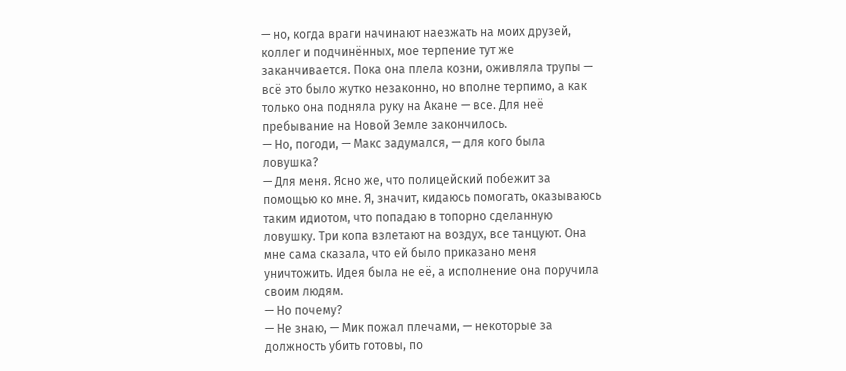— но, когда враги начинают наезжать на моих друзей, коллег и подчинённых, мое терпение тут же заканчивается. Пока она плела козни, оживляла трупы — всё это было жутко незаконно, но вполне терпимо, а как только она подняла руку на Акане — все. Для неё пребывание на Новой Земле закончилось.
— Но, погоди, — Макс задумался, — для кого была ловушка?
— Для меня. Ясно же, что полицейский побежит за помощью ко мне. Я, значит, кидаюсь помогать, оказываюсь таким идиотом, что попадаю в топорно сделанную ловушку. Три копа взлетают на воздух, все танцуют. Она мне сама сказала, что ей было приказано меня уничтожить. Идея была не её, а исполнение она поручила своим людям.
— Но почему?
— Не знаю, — Мик пожал плечами, — некоторые за должность убить готовы, по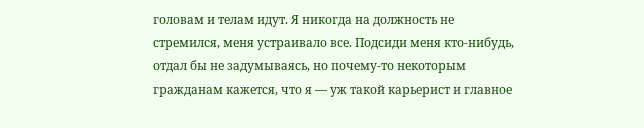головам и телам идут. Я никогда на должность не стремился, меня устраивало все. Подсиди меня кто-нибудь, отдал бы не задумываясь, но почему-то некоторым гражданам кажется, что я — уж такой карьерист и главное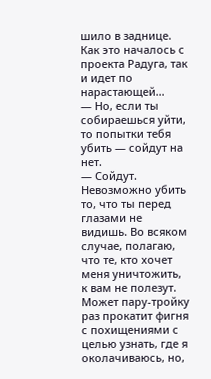шило в заднице. Как это началось с проекта Радуга, так и идет по нарастающей…
— Но, если ты собираешься уйти, то попытки тебя убить — сойдут на нет.
— Сойдут. Невозможно убить то, что ты перед глазами не видишь. Во всяком случае, полагаю, что те, кто хочет меня уничтожить, к вам не полезут. Может пару-тройку раз прокатит фигня с похищениями с целью узнать, где я околачиваюсь, но,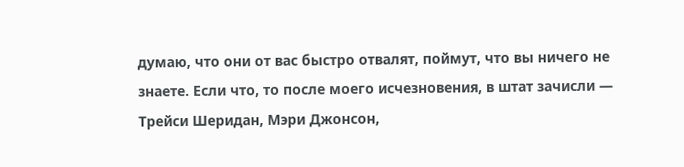думаю, что они от вас быстро отвалят, поймут, что вы ничего не знаете. Если что, то после моего исчезновения, в штат зачисли — Трейси Шеридан, Мэри Джонсон,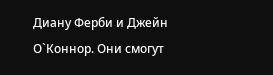Диану Ферби и Джейн О`Коннор. Они смогут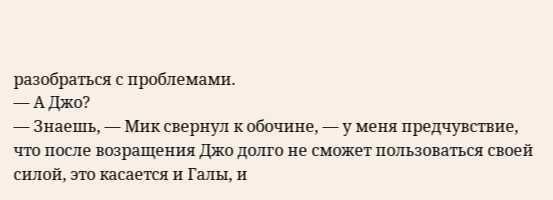разобраться с проблемами.
— А Джо?
— Знаешь, — Мик свернул к обочине, — у меня предчувствие, что после возращения Джо долго не сможет пользоваться своей силой, это касается и Галы, и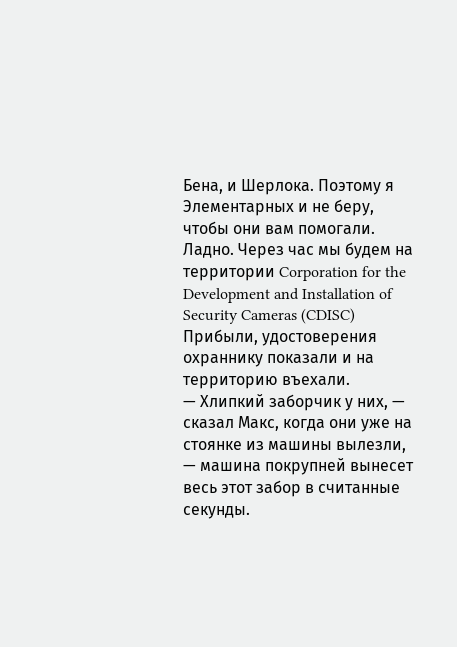Бена, и Шерлока. Поэтому я Элементарных и не беру, чтобы они вам помогали. Ладно. Через час мы будем на территории Corporation for the Development and Installation of Security Cameras (CDISC)
Прибыли, удостоверения охраннику показали и на территорию въехали.
— Хлипкий заборчик у них, — сказал Макс, когда они уже на стоянке из машины вылезли, — машина покрупней вынесет весь этот забор в считанные секунды.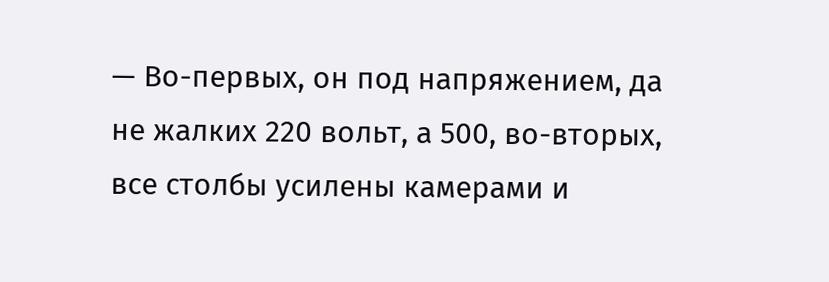— Во-первых, он под напряжением, да не жалких 220 вольт, а 500, во-вторых, все столбы усилены камерами и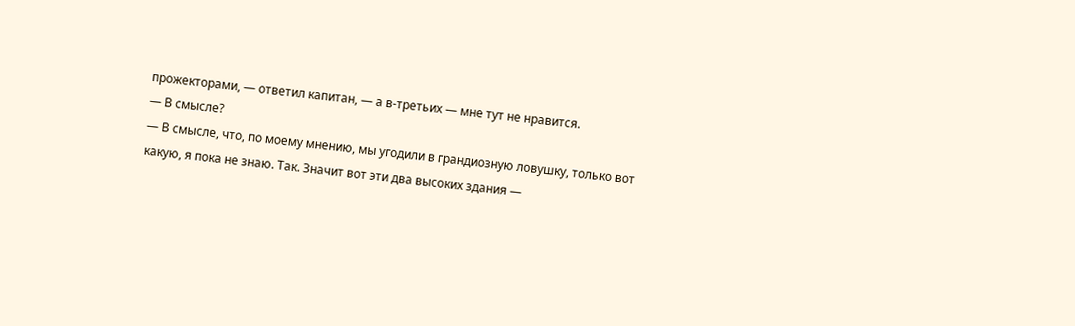прожекторами, — ответил капитан, — а в-третьих — мне тут не нравится.
— В смысле?
— В смысле, что, по моему мнению, мы угодили в грандиозную ловушку, только вот какую, я пока не знаю. Так. Значит вот эти два высоких здания —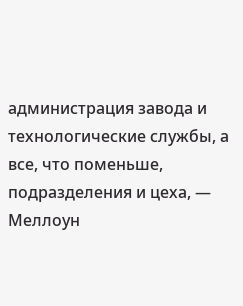администрация завода и технологические службы, а все, что поменьше, подразделения и цеха, — Меллоун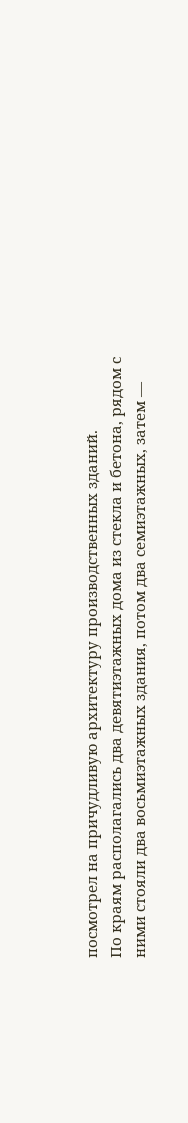посмотрел на причудливую архитектуру производственных зданий.
По краям располагались два девятиэтажных дома из стекла и бетона, рядом с ними стояли два восьмиэтажных здания, потом два семиэтажных, затем —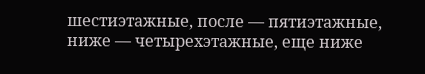шестиэтажные, после — пятиэтажные, ниже — четырехэтажные, еще ниже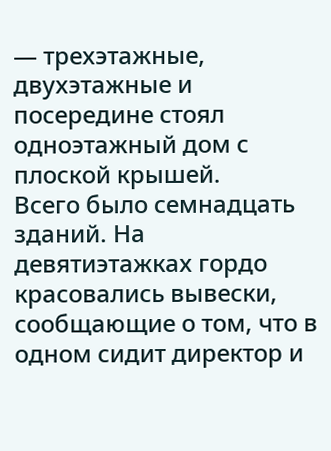— трехэтажные, двухэтажные и посередине стоял одноэтажный дом с плоской крышей.
Всего было семнадцать зданий. На девятиэтажках гордо красовались вывески, сообщающие о том, что в одном сидит директор и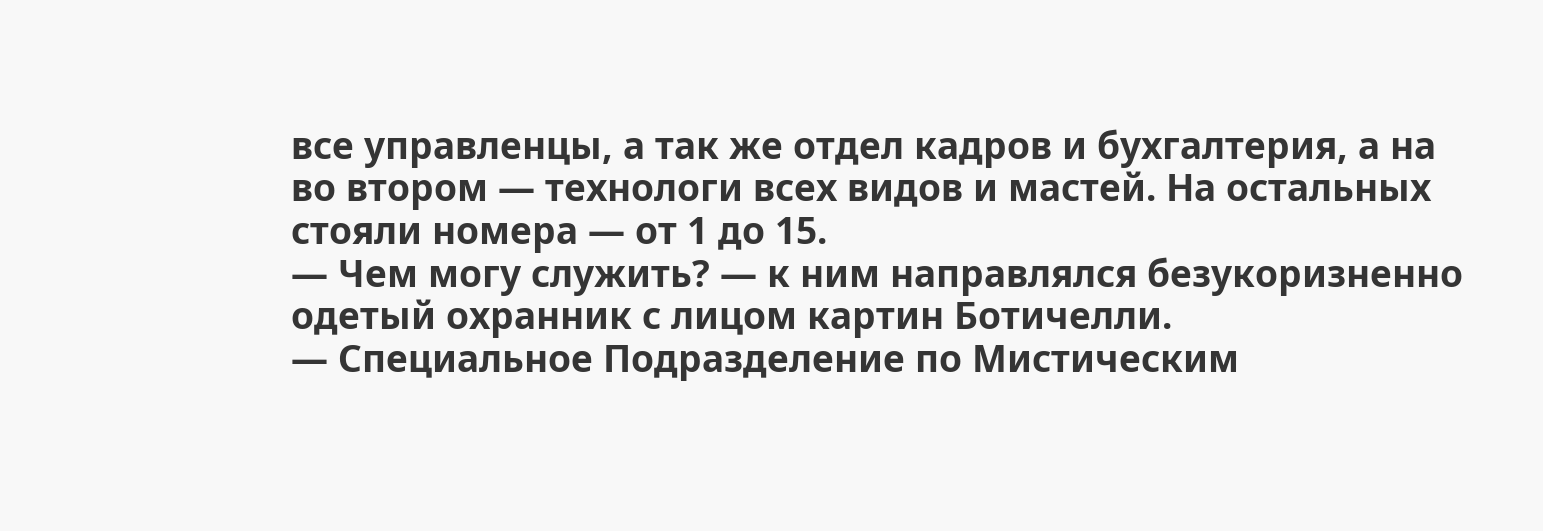все управленцы, а так же отдел кадров и бухгалтерия, а на во втором — технологи всех видов и мастей. На остальных стояли номера — от 1 до 15.
— Чем могу служить? — к ним направлялся безукоризненно одетый охранник с лицом картин Ботичелли.
— Специальное Подразделение по Мистическим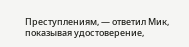Преступлениям, — ответил Мик, показывая удостоверение,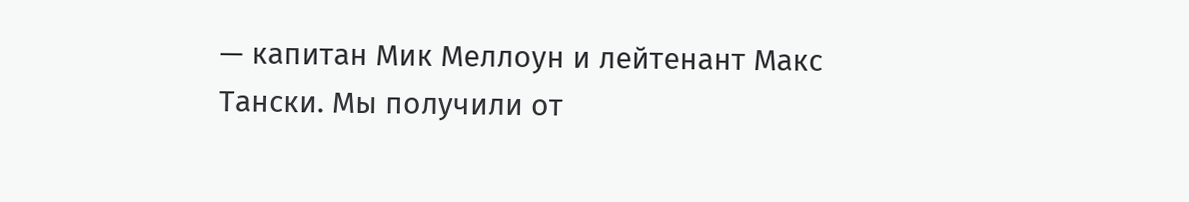— капитан Мик Меллоун и лейтенант Макс Тански. Мы получили от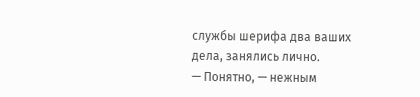службы шерифа два ваших дела, занялись лично.
— Понятно, — нежным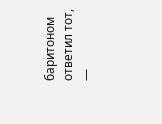баритоном ответил тот, —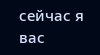сейчас я вас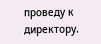проведу к директору.